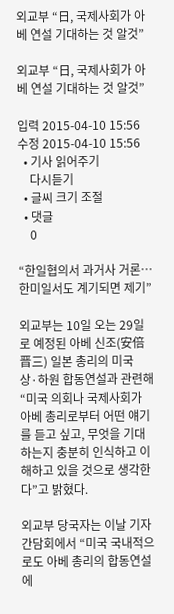외교부 “日, 국제사회가 아베 연설 기대하는 것 알것”

외교부 “日, 국제사회가 아베 연설 기대하는 것 알것”

입력 2015-04-10 15:56
수정 2015-04-10 15:56
  • 기사 읽어주기
    다시듣기
  • 글씨 크기 조절
  • 댓글
    0

“한일협의서 과거사 거론…한미일서도 계기되면 제기”

외교부는 10일 오는 29일로 예정된 아베 신조(安倍晋三) 일본 총리의 미국 상·하원 합동연설과 관련해 “미국 의회나 국제사회가 아베 총리로부터 어떤 얘기를 듣고 싶고, 무엇을 기대하는지 충분히 인식하고 이해하고 있을 것으로 생각한다”고 밝혔다.

외교부 당국자는 이날 기자간담회에서 “미국 국내적으로도 아베 총리의 합동연설에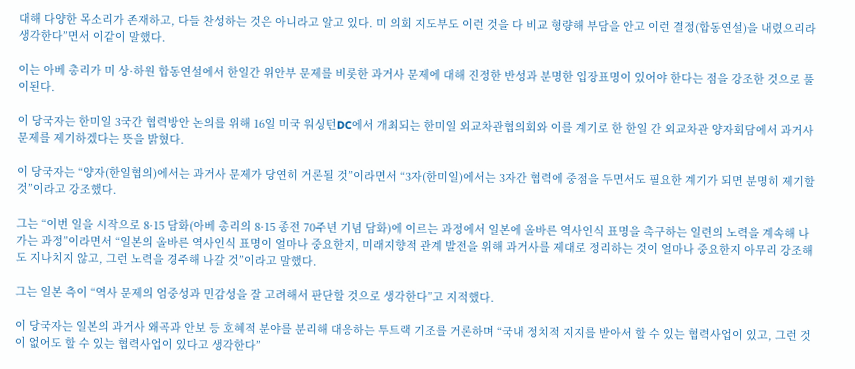대해 다양한 목소리가 존재하고, 다들 찬성하는 것은 아니라고 알고 있다. 미 의회 지도부도 이런 것을 다 비교 형량해 부담을 안고 이런 결정(합동연설)을 내렸으리라 생각한다”면서 이같이 말했다.

이는 아베 총리가 미 상·하원 합동연설에서 한일간 위안부 문제를 비롯한 과거사 문제에 대해 진정한 반성과 분명한 입장표명이 있어야 한다는 점을 강조한 것으로 풀이된다.

이 당국자는 한미일 3국간 협력방안 논의를 위해 16일 미국 워싱턴DC에서 개최되는 한미일 외교차관협의회와 이를 계기로 한 한일 간 외교차관 양자회담에서 과거사 문제를 제기하겠다는 뜻을 밝혔다.

이 당국자는 “양자(한일협의)에서는 과거사 문제가 당연히 거론될 것”이라면서 “3자(한미일)에서는 3자간 협력에 중점을 두면서도 필요한 계기가 되면 분명히 제기할 것”이라고 강조했다.

그는 “이번 일을 시작으로 8·15 담화(아베 총리의 8·15 종전 70주년 기념 담화)에 이르는 과정에서 일본에 올바른 역사인식 표명을 촉구하는 일련의 노력을 계속해 나가는 과정”이라면서 “일본의 올바른 역사인식 표명이 얼마나 중요한지, 미래지향적 관계 발전을 위해 과거사를 제대로 정리하는 것이 얼마나 중요한지 아무리 강조해도 지나치지 않고, 그런 노력을 경주해 나갈 것”이라고 말했다.

그는 일본 측이 “역사 문제의 엄중성과 민감성을 잘 고려해서 판단할 것으로 생각한다”고 지적했다.

이 당국자는 일본의 과거사 왜곡과 안보 등 호혜적 분야를 분리해 대응하는 투트랙 기조를 거론하며 “국내 정치적 지지를 받아서 할 수 있는 협력사업이 있고, 그런 것이 없어도 할 수 있는 협력사업이 있다고 생각한다”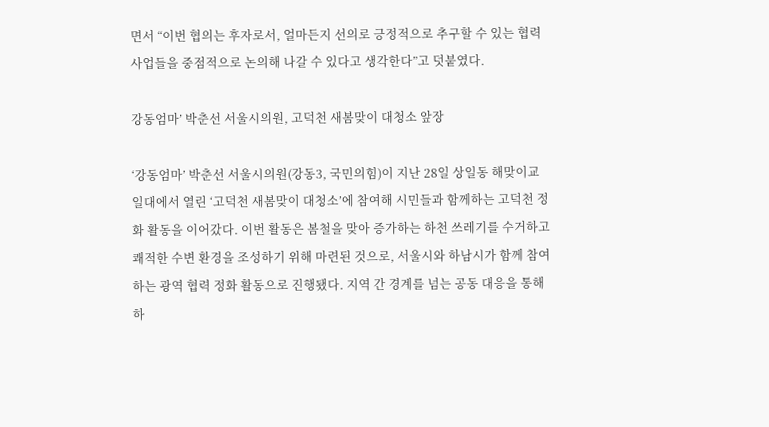면서 “이번 협의는 후자로서, 얼마든지 선의로 긍정적으로 추구할 수 있는 협력사업들을 중점적으로 논의해 나갈 수 있다고 생각한다”고 덧붙였다.

강동엄마’ 박춘선 서울시의원, 고덕천 새봄맞이 대청소 앞장

‘강동엄마’ 박춘선 서울시의원(강동3, 국민의힘)이 지난 28일 상일동 해맞이교 일대에서 열린 ‘고덕천 새봄맞이 대청소’에 참여해 시민들과 함께하는 고덕천 정화 활동을 이어갔다. 이번 활동은 봄철을 맞아 증가하는 하천 쓰레기를 수거하고 쾌적한 수변 환경을 조성하기 위해 마련된 것으로, 서울시와 하남시가 함께 참여하는 광역 협력 정화 활동으로 진행됐다. 지역 간 경계를 넘는 공동 대응을 통해 하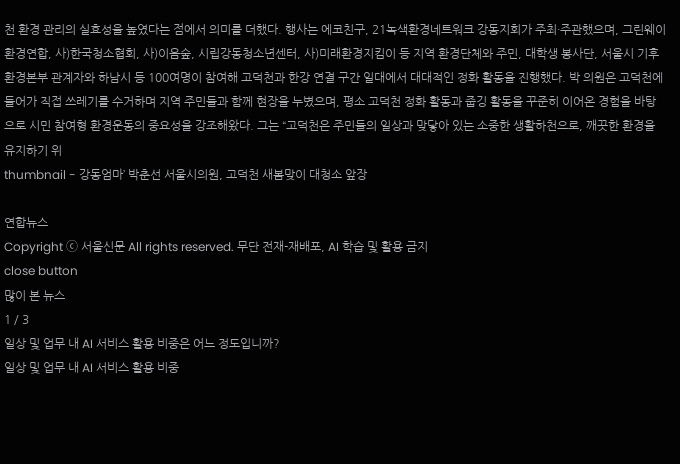천 환경 관리의 실효성을 높였다는 점에서 의미를 더했다. 행사는 에코친구, 21녹색환경네트워크 강동지회가 주최·주관했으며, 그린웨이환경연합, 사)한국청소협회, 사)이음숲, 시립강동청소년센터, 사)미래환경지킴이 등 지역 환경단체와 주민, 대학생 봉사단, 서울시 기후환경본부 관계자와 하남시 등 100여명이 참여해 고덕천과 한강 연결 구간 일대에서 대대적인 정화 활동을 진행했다. 박 의원은 고덕천에 들어가 직접 쓰레기를 수거하며 지역 주민들과 함께 현장을 누볐으며, 평소 고덕천 정화 활동과 줍깅 활동을 꾸준히 이어온 경험을 바탕으로 시민 참여형 환경운동의 중요성을 강조해왔다. 그는 “고덕천은 주민들의 일상과 맞닿아 있는 소중한 생활하천으로, 깨끗한 환경을 유지하기 위
thumbnail - 강동엄마’ 박춘선 서울시의원, 고덕천 새봄맞이 대청소 앞장

연합뉴스
Copyright ⓒ 서울신문 All rights reserved. 무단 전재-재배포, AI 학습 및 활용 금지
close button
많이 본 뉴스
1 / 3
일상 및 업무 내 AI 서비스 활용 비중은 어느 정도입니까?
일상 및 업무 내 AI 서비스 활용 비중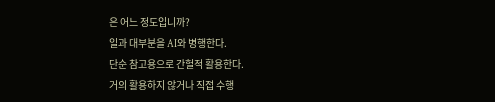은 어느 정도입니까?
일과 대부분을 AI와 병행한다.
단순 참고용으로 간헐적 활용한다.
거의 활용하지 않거나 직접 수행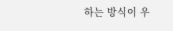하는 방식이 우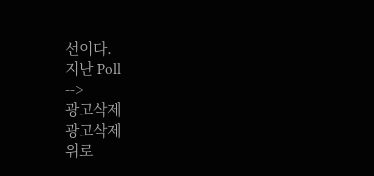선이다.
지난 Poll
-->
광고삭제
광고삭제
위로